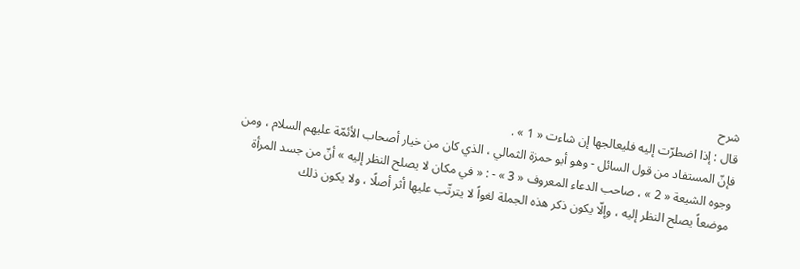شرح
قال : إذا اضطرّت إليه فليعالجها إن شاءت « 1 » .
فإنّ المستفاد من قول السائل - وهو أبو حمزة الثمالي ، الذي كان من خيار أصحاب الأئمّة عليهم السلام ، ومن وجوه الشيعة « 2 » ، صاحب الدعاء المعروف « 3 » - : « في مكان لا يصلح النظر إليه » أنّ من جسد المرأة موضعاً يصلح النظر إليه ، وإلّا يكون ذكر هذه الجملة لغواً لا يترتّب عليها أثر أصلًا ، ولا يكون ذلك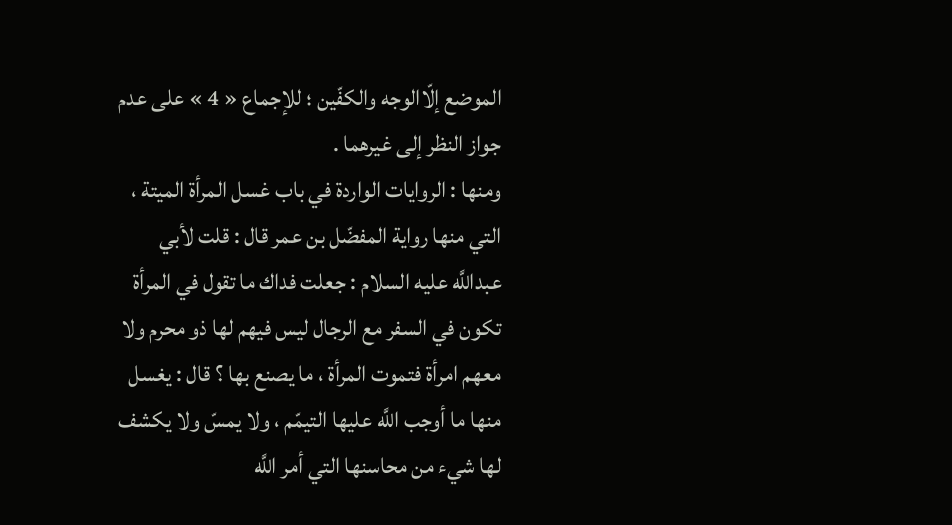الموضع إلّاالوجه والكفّين ؛ للإجماع « 4 » على عدم جواز النظر إلى غيرهما .
ومنها : الروايات الواردة في باب غسل المرأة الميتة ، التي منها رواية المفضّل بن عمر قال : قلت لأبي عبداللَّه عليه السلام : جعلت فداك ما تقول في المرأة تكون في السفر مع الرجال ليس فيهم لها ذو محرم ولا معهم امرأة فتموت المرأة ، ما يصنع بها ؟ قال : يغسل منها ما أوجب اللَّه عليها التيمّم ، ولا يمسّ ولا يكشف لها شيء من محاسنها التي أمر اللَّه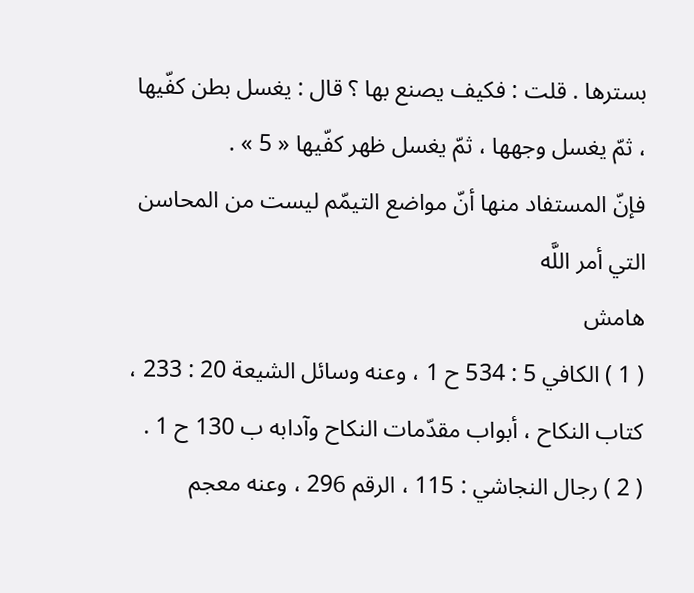بسترها . قلت : فكيف يصنع بها ؟ قال : يغسل بطن كفّيها ، ثمّ يغسل وجهها ، ثمّ يغسل ظهر كفّيها « 5 » .
فإنّ المستفاد منها أنّ مواضع التيمّم ليست من المحاسن التي أمر اللَّه
هامش
( 1 ) الكافي 5 : 534 ح 1 ، وعنه وسائل الشيعة 20 : 233 ، كتاب النكاح ، أبواب مقدّمات النكاح وآدابه ب 130 ح 1 .
( 2 ) رجال النجاشي : 115 ، الرقم 296 ، وعنه معجم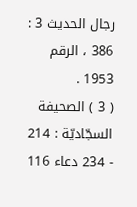رجال الحديث 3 : 386 ، الرقم 1953 .
( 3 ) الصحيفة السجّاديّة : 214 - 234 دعاء 116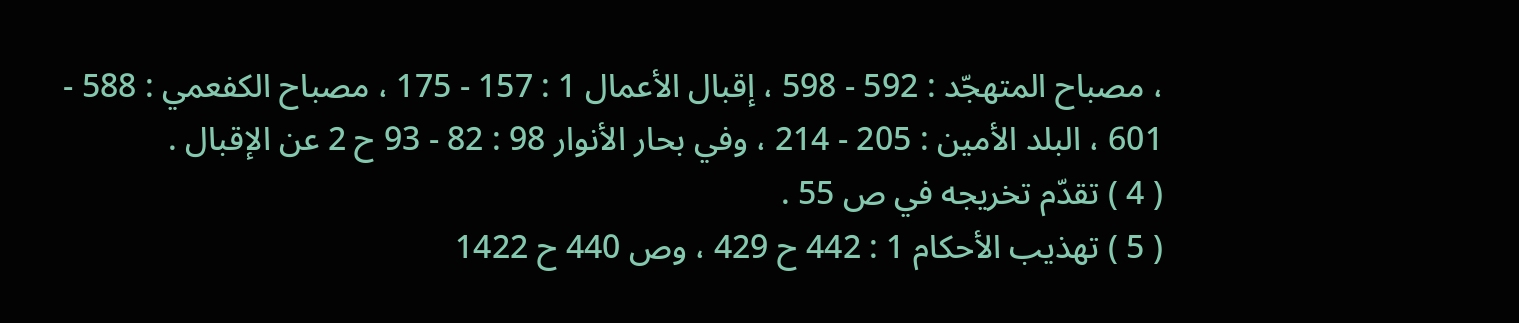، مصباح المتهجّد : 592 - 598 ، إقبال الأعمال 1 : 157 - 175 ، مصباح الكفعمي : 588 - 601 ، البلد الأمين : 205 - 214 ، وفي بحار الأنوار 98 : 82 - 93 ح 2 عن الإقبال .
( 4 ) تقدّم تخريجه في ص 55 .
( 5 ) تهذيب الأحكام 1 : 442 ح 429 ، وص 440 ح 1422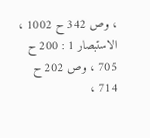، وص 342 ح 1002 ، الاستبصار 1 : 200 ح 705 ، وص 202 ح 714 ،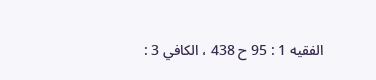الفقيه 1 : 95 ح 438 ، الكافي 3 :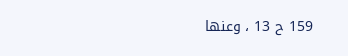159 ح 13 ، وعنها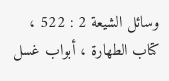وسائل الشيعة 2 : 522 ، كتاب الطهارة ، أبواب غسل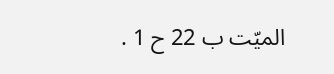الميّت ب 22 ح 1 .